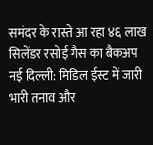समंदर के रास्ते आ रहा ४६ लाख सिलेंडर रसोई गैस का बैकअप
नई दिल्ली: मिडिल ईस्ट में जारी भारी तनाव और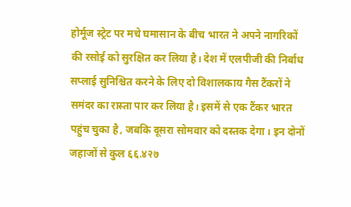होर्मूज स्ट्रेट पर मचे घमासान के बीच भारत ने अपने नागरिकों की रसोई को सुरक्षित कर लिया है। देश में एलपीजी की निर्बाध सप्लाई सुनिश्चित करने के लिए दो विशालकाय गैस टैंकरों ने समंदर का रास्ता पार कर लिया है। इसमें से एक टैंकर भारत पहुंच चुका है, जबकि दूसरा सोमवार को दस्तक देगा। इन दोनों जहाजों से कुल ६६.४२७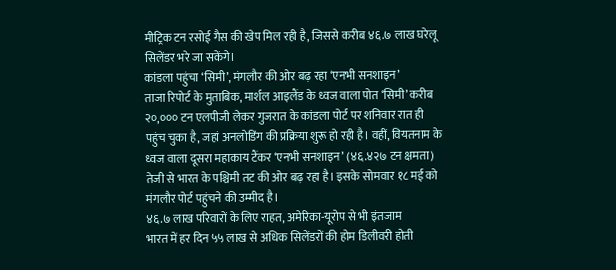मीट्रिक टन रसोई गैस की खेप मिल रही है, जिससे करीब ४६.७ लाख घरेलू सिलेंडर भरे जा सकेंगे।
कांडला पहुंचा ‘सिमी’, मंगलौर की ओर बढ़ रहा ‘एनभी सनशाइन’
ताजा रिपोर्ट के मुताबिक, मार्शल आइलैंड के ध्वज वाला पोत ‘सिमी’ करीब २०,००० टन एलपीजी लेकर गुजरात के कांडला पोर्ट पर शनिवार रात ही पहुंच चुका है, जहां अनलोडिंग की प्रक्रिया शुरू हो रही है। वहीं, वियतनाम के ध्वज वाला दूसरा महाकाय टैंकर ‘एनभी सनशाइन’ (४६.४२७ टन क्षमता) तेजी से भारत के पश्चिमी तट की ओर बढ़ रहा है। इसके सोमवार १८ मई को मंगलौर पोर्ट पहुंचने की उम्मीद है।
४६.७ लाख परिवारों के लिए राहत, अमेरिका-यूरोप से भी इंतजाम
भारत में हर दिन ५५ लाख से अधिक सिलेंडरों की होम डिलीवरी होती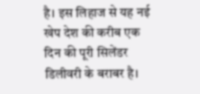है। इस लिहाज से यह नई खेप देश की करीब एक दिन की पूरी सिलेंडर डिलीवरी के बराबर है।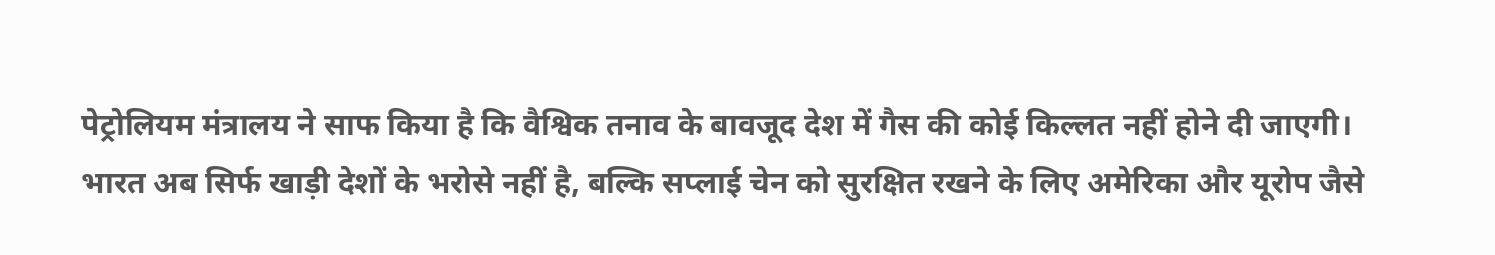पेट्रोलियम मंत्रालय ने साफ किया है कि वैश्विक तनाव के बावजूद देश में गैस की कोई किल्लत नहीं होने दी जाएगी। भारत अब सिर्फ खाड़ी देशों के भरोसे नहीं है, बल्कि सप्लाई चेन को सुरक्षित रखने के लिए अमेरिका और यूरोप जैसे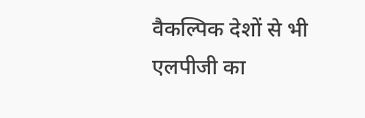वैकल्पिक देशों से भी एलपीजी का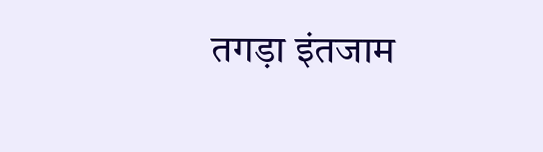तगड़ा इंतजाम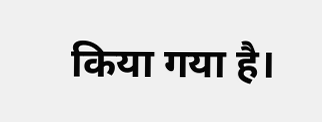किया गया है।